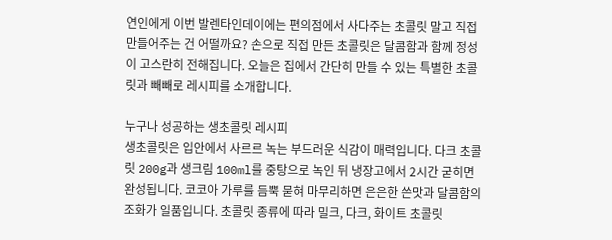연인에게 이번 발렌타인데이에는 편의점에서 사다주는 초콜릿 말고 직접 만들어주는 건 어떨까요? 손으로 직접 만든 초콜릿은 달콤함과 함께 정성이 고스란히 전해집니다. 오늘은 집에서 간단히 만들 수 있는 특별한 초콜릿과 빼빼로 레시피를 소개합니다.

누구나 성공하는 생초콜릿 레시피
생초콜릿은 입안에서 사르르 녹는 부드러운 식감이 매력입니다. 다크 초콜릿 200g과 생크림 100ml를 중탕으로 녹인 뒤 냉장고에서 2시간 굳히면 완성됩니다. 코코아 가루를 듬뿍 묻혀 마무리하면 은은한 쓴맛과 달콤함의 조화가 일품입니다. 초콜릿 종류에 따라 밀크, 다크, 화이트 초콜릿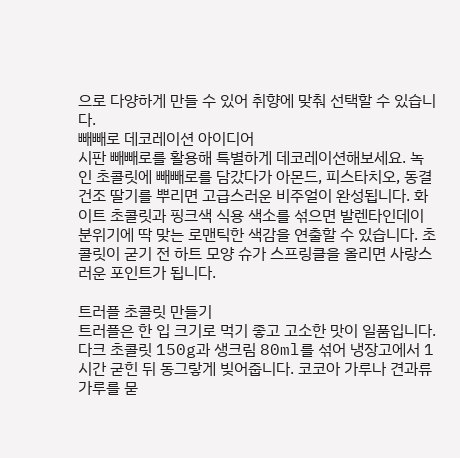으로 다양하게 만들 수 있어 취향에 맞춰 선택할 수 있습니다.
빼빼로 데코레이션 아이디어
시판 빼빼로를 활용해 특별하게 데코레이션해보세요. 녹인 초콜릿에 빼빼로를 담갔다가 아몬드, 피스타치오, 동결건조 딸기를 뿌리면 고급스러운 비주얼이 완성됩니다. 화이트 초콜릿과 핑크색 식용 색소를 섞으면 발렌타인데이 분위기에 딱 맞는 로맨틱한 색감을 연출할 수 있습니다. 초콜릿이 굳기 전 하트 모양 슈가 스프링클을 올리면 사랑스러운 포인트가 됩니다.

트러플 초콜릿 만들기
트러플은 한 입 크기로 먹기 좋고 고소한 맛이 일품입니다. 다크 초콜릿 150g과 생크림 80ml를 섞어 냉장고에서 1시간 굳힌 뒤 동그랗게 빚어줍니다. 코코아 가루나 견과류 가루를 묻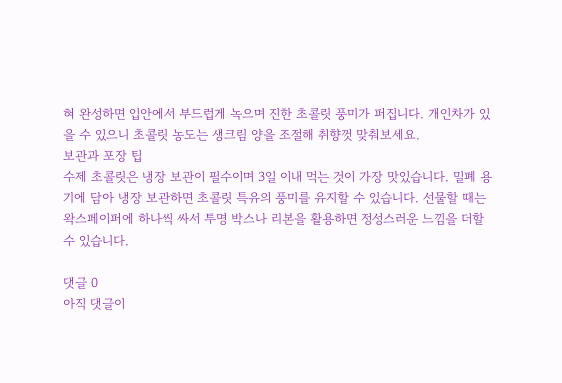혀 완성하면 입안에서 부드럽게 녹으며 진한 초콜릿 풍미가 퍼집니다. 개인차가 있을 수 있으니 초콜릿 농도는 생크림 양을 조절해 취향껏 맞춰보세요.
보관과 포장 팁
수제 초콜릿은 냉장 보관이 필수이며 3일 이내 먹는 것이 가장 맛있습니다. 밀폐 용기에 담아 냉장 보관하면 초콜릿 특유의 풍미를 유지할 수 있습니다. 선물할 때는 왁스페이퍼에 하나씩 싸서 투명 박스나 리본을 활용하면 정성스러운 느낌을 더할 수 있습니다.

댓글 0
아직 댓글이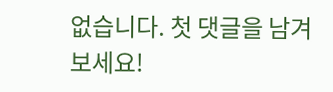없습니다. 첫 댓글을 남겨보세요!